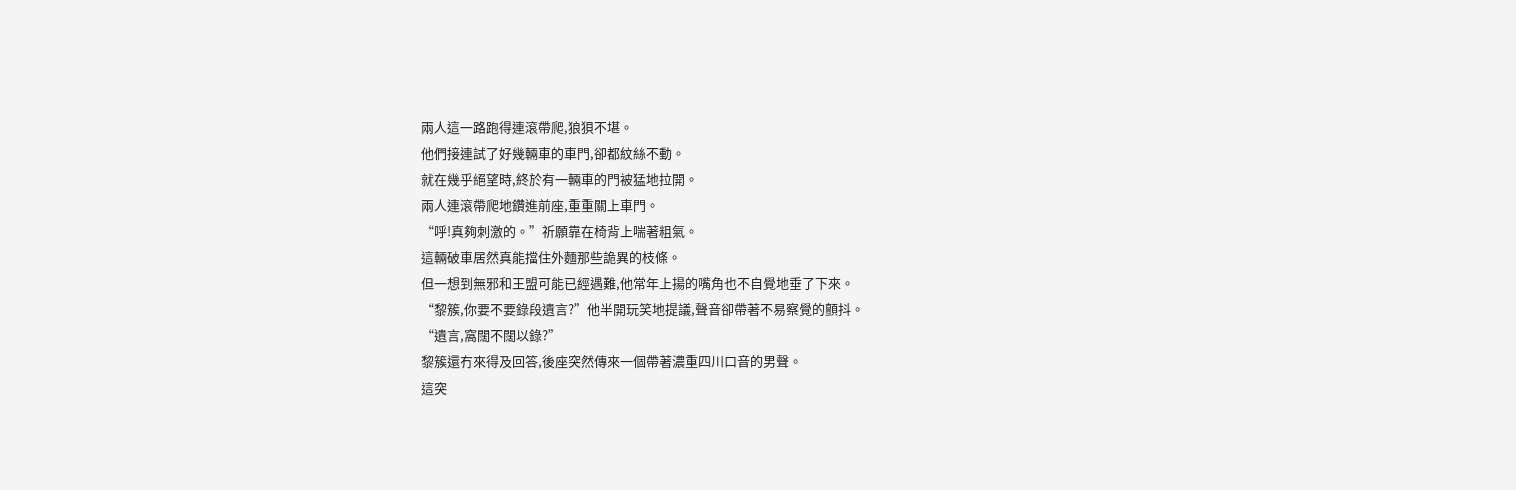兩人這一路跑得連滾帶爬,狼狽不堪。
他們接連試了好幾輛車的車門,卻都紋絲不動。
就在幾乎絕望時,終於有一輛車的門被猛地拉開。
兩人連滾帶爬地鑽進前座,重重關上車門。
“呼!真夠刺激的。”祈願靠在椅背上喘著粗氣。
這輛破車居然真能擋住外麵那些詭異的枝條。
但一想到無邪和王盟可能已經遇難,他常年上揚的嘴角也不自覺地垂了下來。
“黎簇,你要不要錄段遺言?”他半開玩笑地提議,聲音卻帶著不易察覺的顫抖。
“遺言,窩闊不闊以錄?”
黎簇還冇來得及回答,後座突然傳來一個帶著濃重四川口音的男聲。
這突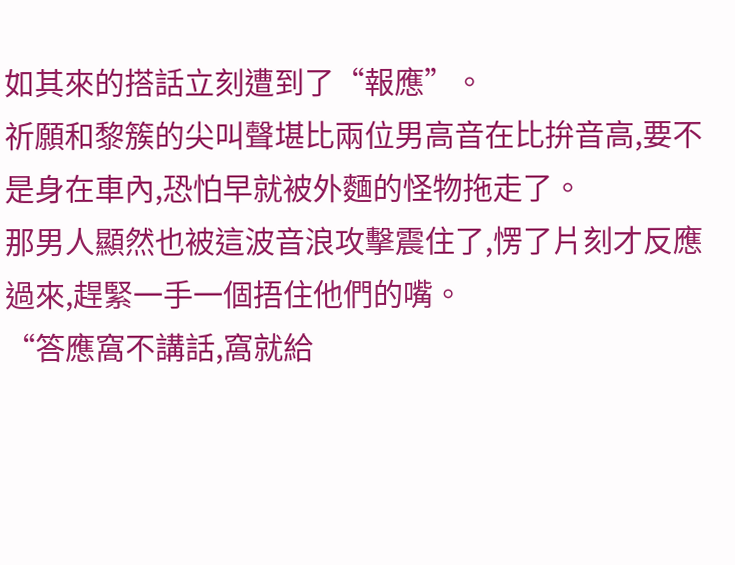如其來的搭話立刻遭到了“報應”。
祈願和黎簇的尖叫聲堪比兩位男高音在比拚音高,要不是身在車內,恐怕早就被外麵的怪物拖走了。
那男人顯然也被這波音浪攻擊震住了,愣了片刻才反應過來,趕緊一手一個捂住他們的嘴。
“答應窩不講話,窩就給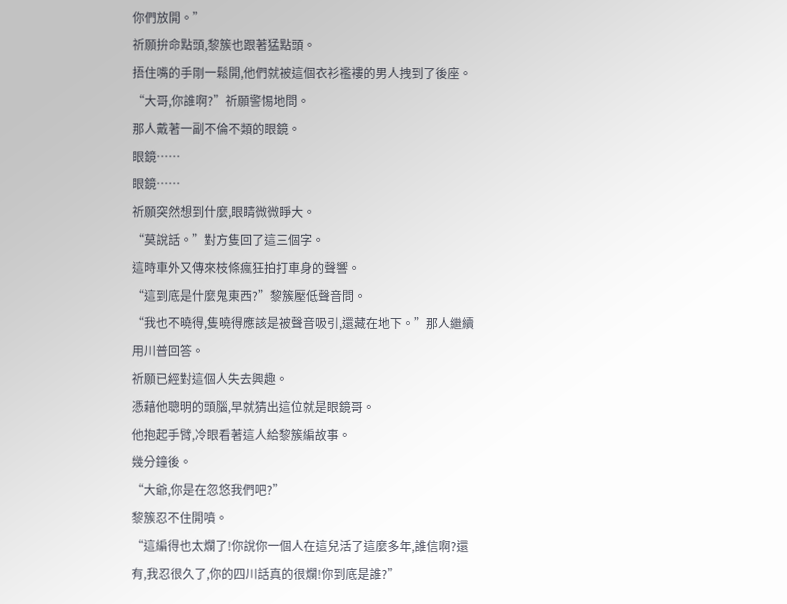你們放開。”
祈願拚命點頭,黎簇也跟著猛點頭。
捂住嘴的手剛一鬆開,他們就被這個衣衫襤褸的男人拽到了後座。
“大哥,你誰啊?”祈願警惕地問。
那人戴著一副不倫不類的眼鏡。
眼鏡……
眼鏡……
祈願突然想到什麼,眼睛微微睜大。
“莫說話。”對方隻回了這三個字。
這時車外又傳來枝條瘋狂拍打車身的聲響。
“這到底是什麼鬼東西?”黎簇壓低聲音問。
“我也不曉得,隻曉得應該是被聲音吸引,還藏在地下。”那人繼續用川普回答。
祈願已經對這個人失去興趣。
憑藉他聰明的頭腦,早就猜出這位就是眼鏡哥。
他抱起手臂,冷眼看著這人給黎簇編故事。
幾分鐘後。
“大爺,你是在忽悠我們吧?”
黎簇忍不住開噴。
“這編得也太爛了!你說你一個人在這兒活了這麼多年,誰信啊?還有,我忍很久了,你的四川話真的很爛!你到底是誰?”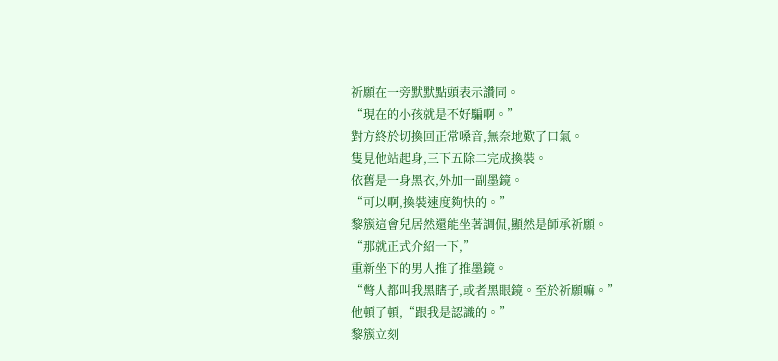祈願在一旁默默點頭表示讚同。
“現在的小孩就是不好騙啊。”
對方終於切換回正常嗓音,無奈地歎了口氣。
隻見他站起身,三下五除二完成換裝。
依舊是一身黑衣,外加一副墨鏡。
“可以啊,換裝速度夠快的。”
黎簇這會兒居然還能坐著調侃,顯然是師承祈願。
“那就正式介紹一下,”
重新坐下的男人推了推墨鏡。
“彆人都叫我黑瞎子,或者黑眼鏡。至於祈願嘛。”
他頓了頓,“跟我是認識的。”
黎簇立刻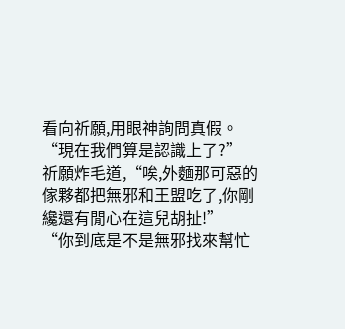看向祈願,用眼神詢問真假。
“現在我們算是認識上了?”
祈願炸毛道,“唉,外麵那可惡的傢夥都把無邪和王盟吃了,你剛纔還有閒心在這兒胡扯!”
“你到底是不是無邪找來幫忙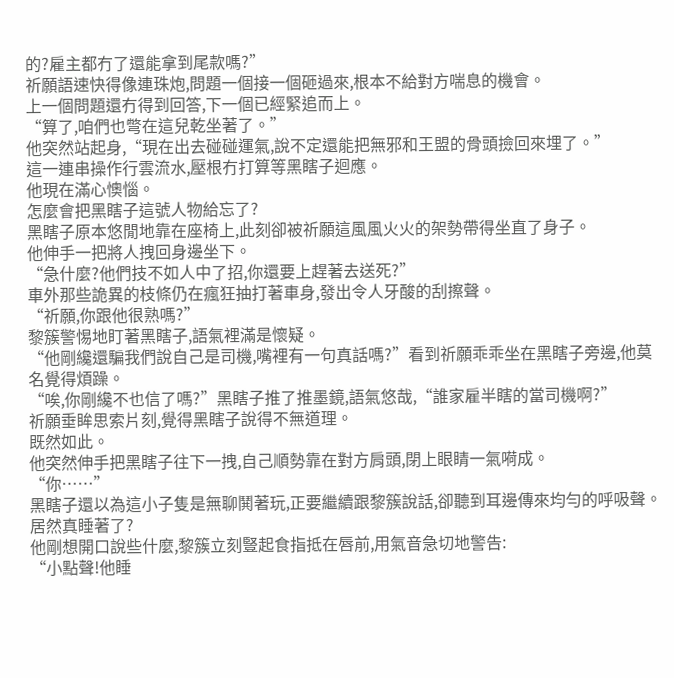的?雇主都冇了還能拿到尾款嗎?”
祈願語速快得像連珠炮,問題一個接一個砸過來,根本不給對方喘息的機會。
上一個問題還冇得到回答,下一個已經緊追而上。
“算了,咱們也彆在這兒乾坐著了。”
他突然站起身,“現在出去碰碰運氣,說不定還能把無邪和王盟的骨頭撿回來埋了。”
這一連串操作行雲流水,壓根冇打算等黑瞎子迴應。
他現在滿心懊惱。
怎麼會把黑瞎子這號人物給忘了?
黑瞎子原本悠閒地靠在座椅上,此刻卻被祈願這風風火火的架勢帶得坐直了身子。
他伸手一把將人拽回身邊坐下。
“急什麼?他們技不如人中了招,你還要上趕著去送死?”
車外那些詭異的枝條仍在瘋狂抽打著車身,發出令人牙酸的刮擦聲。
“祈願,你跟他很熟嗎?”
黎簇警惕地盯著黑瞎子,語氣裡滿是懷疑。
“他剛纔還騙我們說自己是司機,嘴裡有一句真話嗎?”看到祈願乖乖坐在黑瞎子旁邊,他莫名覺得煩躁。
“唉,你剛纔不也信了嗎?”黑瞎子推了推墨鏡,語氣悠哉,“誰家雇半瞎的當司機啊?”
祈願垂眸思索片刻,覺得黑瞎子說得不無道理。
既然如此。
他突然伸手把黑瞎子往下一拽,自己順勢靠在對方肩頭,閉上眼睛一氣嗬成。
“你……”
黑瞎子還以為這小子隻是無聊鬨著玩,正要繼續跟黎簇說話,卻聽到耳邊傳來均勻的呼吸聲。
居然真睡著了?
他剛想開口說些什麼,黎簇立刻豎起食指抵在唇前,用氣音急切地警告:
“小點聲!他睡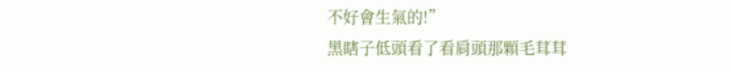不好會生氣的!”
黑瞎子低頭看了看肩頭那顆毛茸茸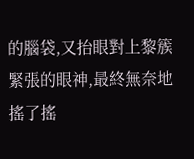的腦袋,又抬眼對上黎簇緊張的眼神,最終無奈地搖了搖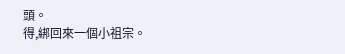頭。
得,綁回來一個小祖宗。